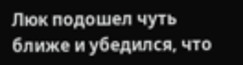Люк подошел чуть ближе и убедился, что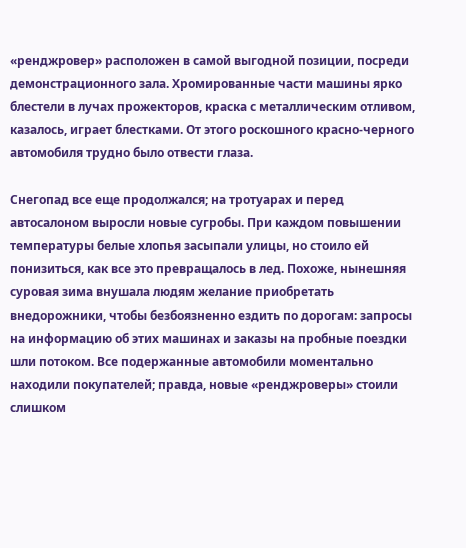«ренджровер» расположен в самой выгодной позиции, посреди демонстрационного зала. Хромированные части машины ярко блестели в лучах прожекторов, краска с металлическим отливом, казалось, играет блестками. От этого роскошного красно-черного автомобиля трудно было отвести глаза.

Снегопад все еще продолжался; на тротуарах и перед автосалоном выросли новые сугробы. При каждом повышении температуры белые хлопья засыпали улицы, но стоило ей понизиться, как все это превращалось в лед. Похоже, нынешняя суровая зима внушала людям желание приобретать внедорожники, чтобы безбоязненно ездить по дорогам: запросы на информацию об этих машинах и заказы на пробные поездки шли потоком. Все подержанные автомобили моментально находили покупателей; правда, новые «ренджроверы» стоили слишком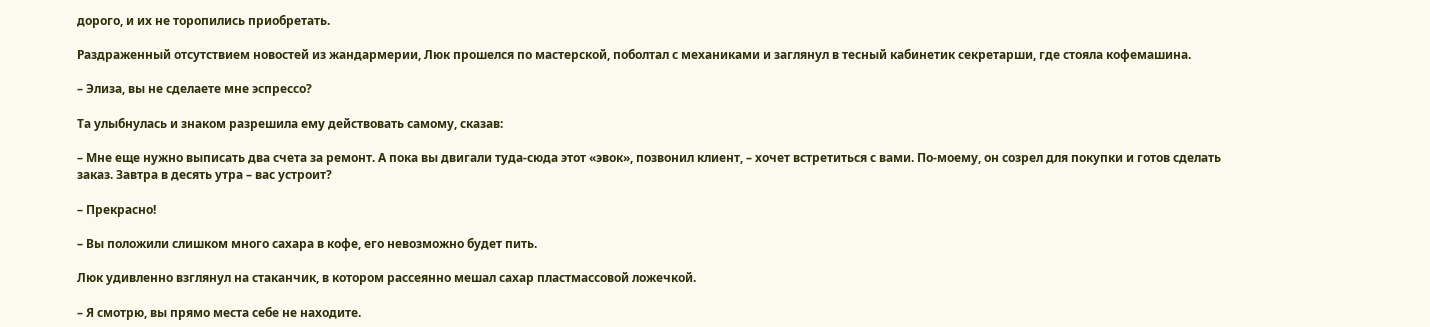дорого, и их не торопились приобретать.

Раздраженный отсутствием новостей из жандармерии, Люк прошелся по мастерской, поболтал с механиками и заглянул в тесный кабинетик секретарши, где стояла кофемашина.

– Элиза, вы не сделаете мне эспрессо?

Та улыбнулась и знаком разрешила ему действовать самому, сказав:

– Мне еще нужно выписать два счета за ремонт. А пока вы двигали туда-сюда этот «эвок», позвонил клиент, – хочет встретиться с вами. По-моему, он созрел для покупки и готов сделать заказ. Завтра в десять утра – вас устроит?

– Прекрасно!

– Вы положили слишком много сахара в кофе, его невозможно будет пить.

Люк удивленно взглянул на стаканчик, в котором рассеянно мешал сахар пластмассовой ложечкой.

– Я смотрю, вы прямо места себе не находите.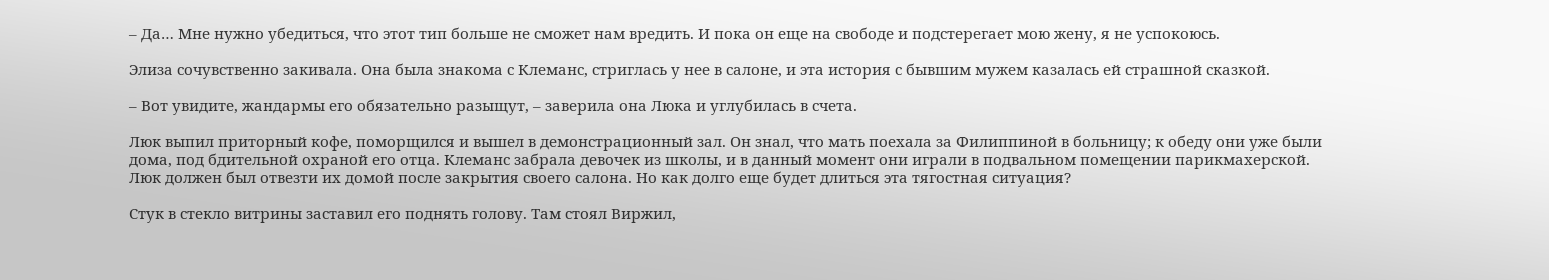– Да… Мне нужно убедиться, что этот тип больше не сможет нам вредить. И пока он еще на свободе и подстерегает мою жену, я не успокоюсь.

Элиза сочувственно закивала. Она была знакома с Клеманс, стриглась у нее в салоне, и эта история с бывшим мужем казалась ей страшной сказкой.

– Вот увидите, жандармы его обязательно разыщут, – заверила она Люка и углубилась в счета.

Люк выпил приторный кофе, поморщился и вышел в демонстрационный зал. Он знал, что мать поехала за Филиппиной в больницу; к обеду они уже были дома, под бдительной охраной его отца. Клеманс забрала девочек из школы, и в данный момент они играли в подвальном помещении парикмахерской. Люк должен был отвезти их домой после закрытия своего салона. Но как долго еще будет длиться эта тягостная ситуация?

Стук в стекло витрины заставил его поднять голову. Там стоял Виржил,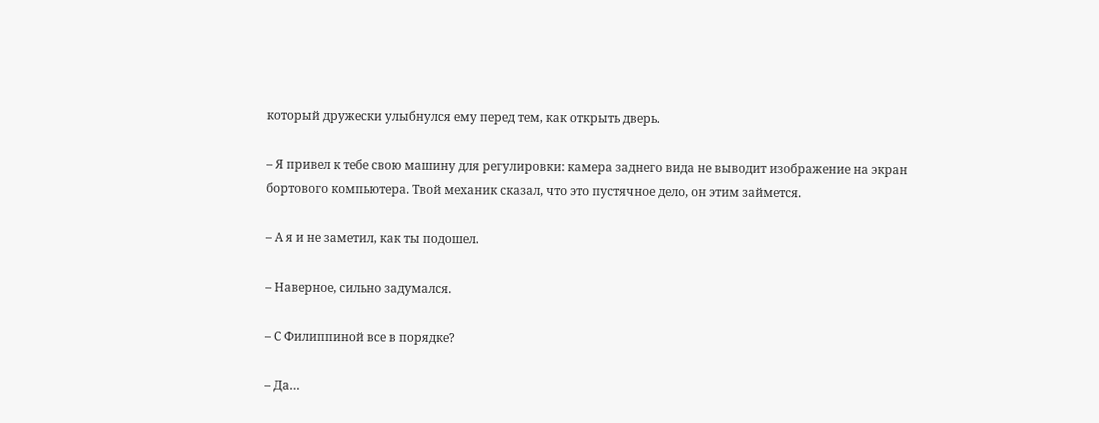который дружески улыбнулся ему перед тем, как открыть дверь.

– Я привел к тебе свою машину для регулировки: камера заднего вида не выводит изображение на экран бортового компьютера. Твой механик сказал, что это пустячное дело, он этим займется.

– А я и не заметил, как ты подошел.

– Наверное, сильно задумался.

– С Филиппиной все в порядке?

– Да…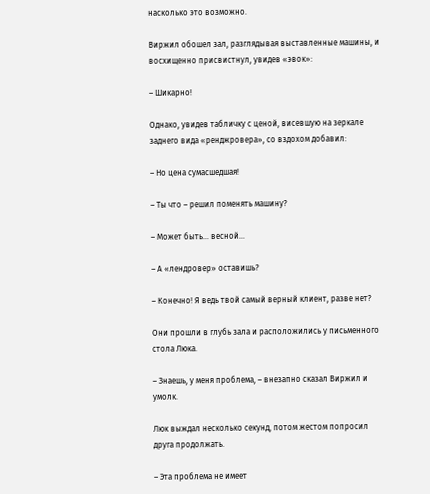насколько это возможно.

Виржил обошел зал, разглядывая выставленные машины, и восхищенно присвистнул, увидев «эвок»:

– Шикарно!

Однако, увидев табличку с ценой, висевшую на зеркале заднего вида «ренджровера», со вздохом добавил:

– Но цена сумасшедшая!

– Ты что – решил поменять машину?

– Может быть… весной…

– А «лендровер» оставишь?

– Конечно! Я ведь твой самый верный клиент, разве нет?

Они прошли в глубь зала и расположились у письменного стола Люка.

– Знаешь, у меня проблема, – внезапно сказал Виржил и умолк.

Люк выждал несколько секунд, потом жестом попросил друга продолжать.

– Эта проблема не имеет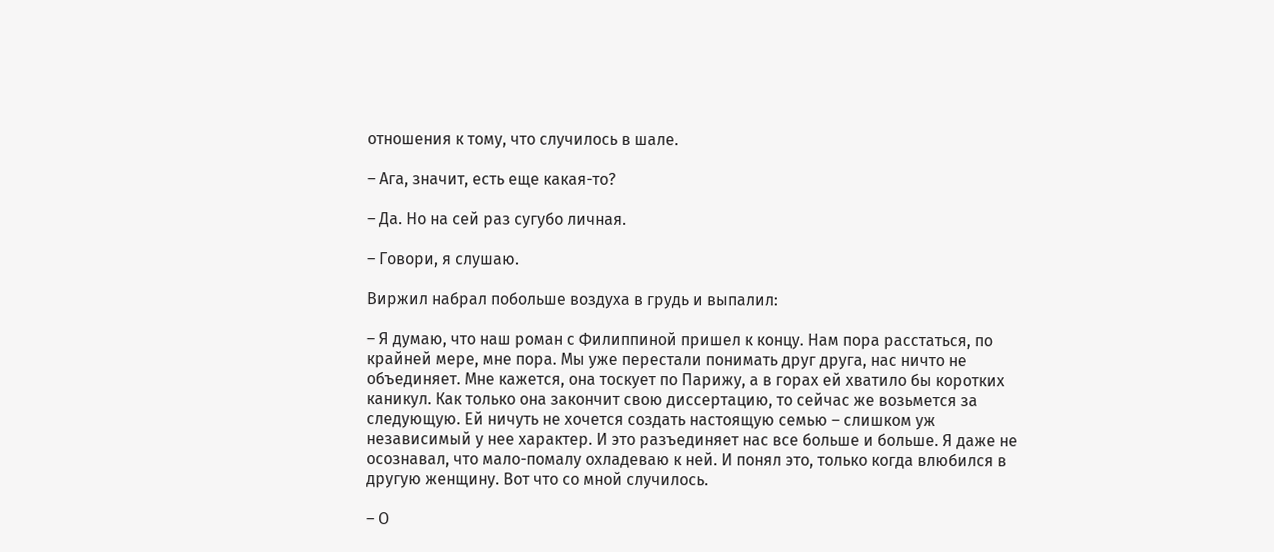отношения к тому, что случилось в шале.

– Ага, значит, есть еще какая-то?

– Да. Но на сей раз сугубо личная.

– Говори, я слушаю.

Виржил набрал побольше воздуха в грудь и выпалил:

– Я думаю, что наш роман с Филиппиной пришел к концу. Нам пора расстаться, по крайней мере, мне пора. Мы уже перестали понимать друг друга, нас ничто не объединяет. Мне кажется, она тоскует по Парижу, а в горах ей хватило бы коротких каникул. Как только она закончит свою диссертацию, то сейчас же возьмется за следующую. Ей ничуть не хочется создать настоящую семью – слишком уж независимый у нее характер. И это разъединяет нас все больше и больше. Я даже не осознавал, что мало-помалу охладеваю к ней. И понял это, только когда влюбился в другую женщину. Вот что со мной случилось.

– О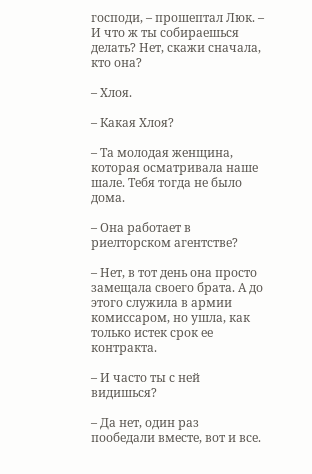господи, – прошептал Люк. – И что ж ты собираешься делать? Нет, скажи сначала, кто она?

– Хлоя.

– Какая Хлоя?

– Та молодая женщина, которая осматривала наше шале. Тебя тогда не было дома.

– Она работает в риелторском агентстве?

– Нет, в тот день она просто замещала своего брата. А до этого служила в армии комиссаром, но ушла, как только истек срок ее контракта.

– И часто ты с ней видишься?

– Да нет, один раз пообедали вместе, вот и все.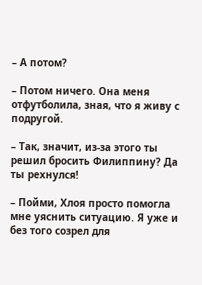– А потом?

– Потом ничего. Она меня отфутболила, зная, что я живу с подругой.

– Так, значит, из-за этого ты решил бросить Филиппину? Да ты рехнулся!

– Пойми, Хлоя просто помогла мне уяснить ситуацию. Я уже и без того созрел для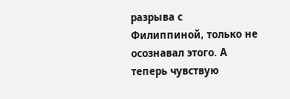разрыва с Филиппиной, только не осознавал этого. А теперь чувствую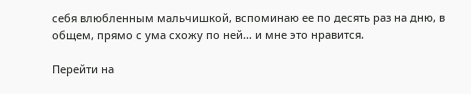себя влюбленным мальчишкой, вспоминаю ее по десять раз на дню, в общем, прямо с ума схожу по ней… и мне это нравится.

Перейти на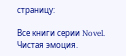страницу:

Все книги серии Novel. Чистая эмоция.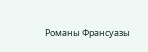Романы Франсуазы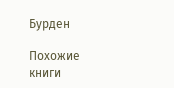Бурден

Похожие книги